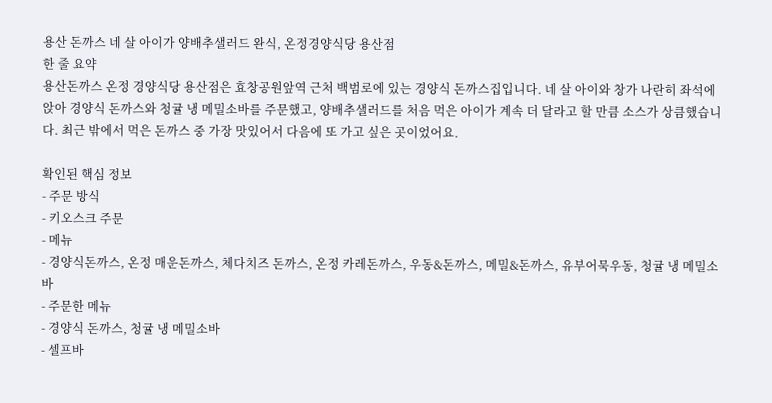용산 돈까스 네 살 아이가 양배추샐러드 완식, 온정경양식당 용산점
한 줄 요약
용산돈까스 온정 경양식당 용산점은 효창공원앞역 근처 백범로에 있는 경양식 돈까스집입니다. 네 살 아이와 창가 나란히 좌석에 앉아 경양식 돈까스와 청귤 냉 메밀소바를 주문했고, 양배추샐러드를 처음 먹은 아이가 계속 더 달라고 할 만큼 소스가 상큼했습니다. 최근 밖에서 먹은 돈까스 중 가장 맛있어서 다음에 또 가고 싶은 곳이었어요.

확인된 핵심 정보
- 주문 방식
- 키오스크 주문
- 메뉴
- 경양식돈까스, 온정 매운돈까스, 체다치즈 돈까스, 온정 카레돈까스, 우동&돈까스, 메밀&돈까스, 유부어묵우동, 청귤 냉 메밀소바
- 주문한 메뉴
- 경양식 돈까스, 청귤 냉 메밀소바
- 셀프바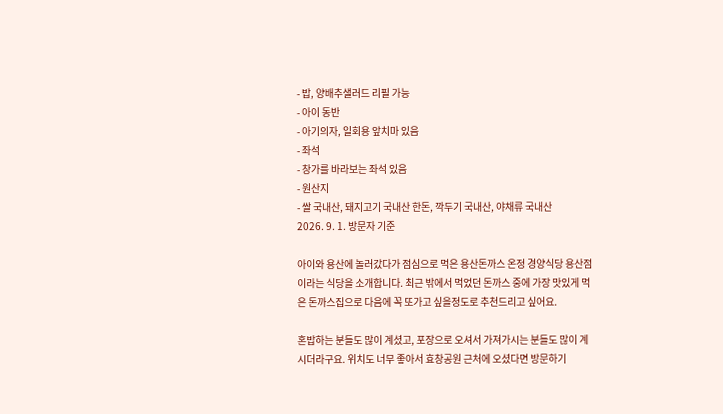- 밥, 양배추샐러드 리필 가능
- 아이 동반
- 아기의자, 일회용 앞치마 있음
- 좌석
- 창가를 바라보는 좌석 있음
- 원산지
- 쌀 국내산, 돼지고기 국내산 한돈, 깍두기 국내산, 야채류 국내산
2026. 9. 1. 방문자 기준

아이와 용산에 놀러갔다가 점심으로 먹은 용산돈까스 온정 경양식당 용산점이라는 식당을 소개합니다. 최근 밖에서 먹었던 돈까스 중에 가장 맛있게 먹은 돈까스집으로 다음에 꼭 또가고 싶을정도로 추천드리고 싶어요.

혼밥하는 분들도 많이 계셨고, 포장으로 오셔서 가져가시는 분들도 많이 계시더라구요. 위치도 너무 좋아서 효창공원 근처에 오셨다면 방문하기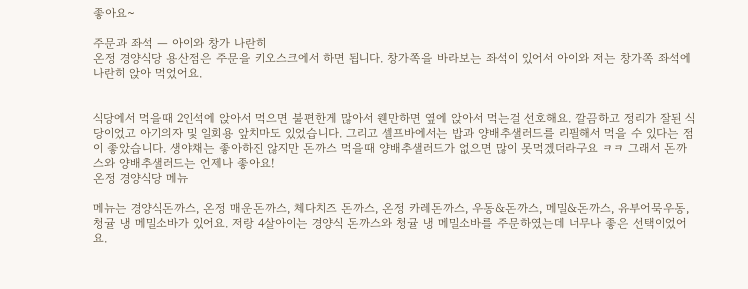좋아요~

주문과 좌석 — 아이와 창가 나란히
온정 경양식당 용산점은 주문을 키오스크에서 하면 됩니다. 창가쪽을 바라보는 좌석이 있어서 아이와 저는 창가쪽 좌석에 나란히 앉아 먹었어요.


식당에서 먹을때 2인석에 앉아서 먹으면 불편한게 많아서 웬만하면 옆에 앉아서 먹는걸 선호해요. 깔끔하고 정리가 잘된 식당이었고 아기의자 및 일회용 앞치마도 있었습니다. 그리고 셀프바에서는 밥과 양배추샐러드를 리필해서 먹을 수 있다는 점이 좋았습니다. 생야채는 좋아하진 않지만 돈까스 먹을때 양배추샐러드가 없으면 많이 못먹겠더라구요 ㅋㅋ 그래서 돈까스와 양배추샐러드는 언제나 좋아요!
온정 경양식당 메뉴

메뉴는 경양식돈까스, 온정 매운돈까스, 체다치즈 돈까스, 온정 카레돈까스, 우동&돈까스, 메밀&돈까스, 유부어묵우동, 청귤 냉 메밀소바가 있어요. 저랑 4살아이는 경양식 돈까스와 청귤 냉 메밀소바를 주문하였는데 너무나 좋은 선택이었어요.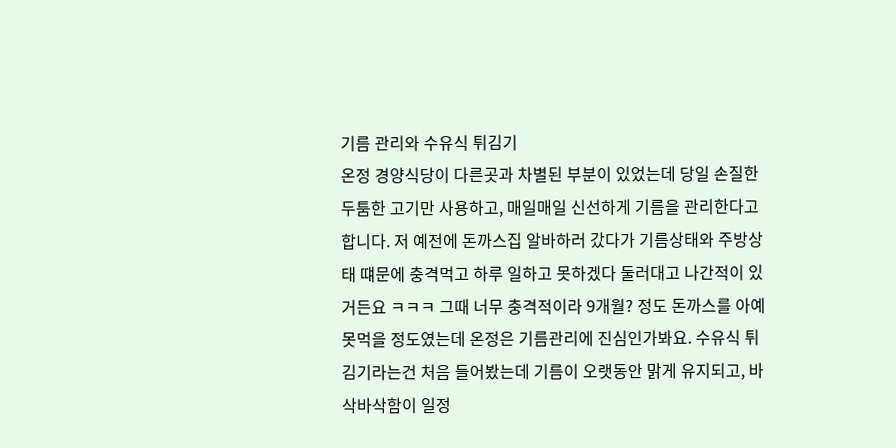기름 관리와 수유식 튀김기
온정 경양식당이 다른곳과 차별된 부분이 있었는데 당일 손질한 두툼한 고기만 사용하고, 매일매일 신선하게 기름을 관리한다고 합니다. 저 예전에 돈까스집 알바하러 갔다가 기름상태와 주방상태 떄문에 충격먹고 하루 일하고 못하겠다 둘러대고 나간적이 있거든요 ㅋㅋㅋ 그때 너무 충격적이라 9개월? 정도 돈까스를 아예 못먹을 정도였는데 온정은 기름관리에 진심인가봐요. 수유식 튀김기라는건 처음 들어봤는데 기름이 오랫동안 맑게 유지되고, 바삭바삭함이 일정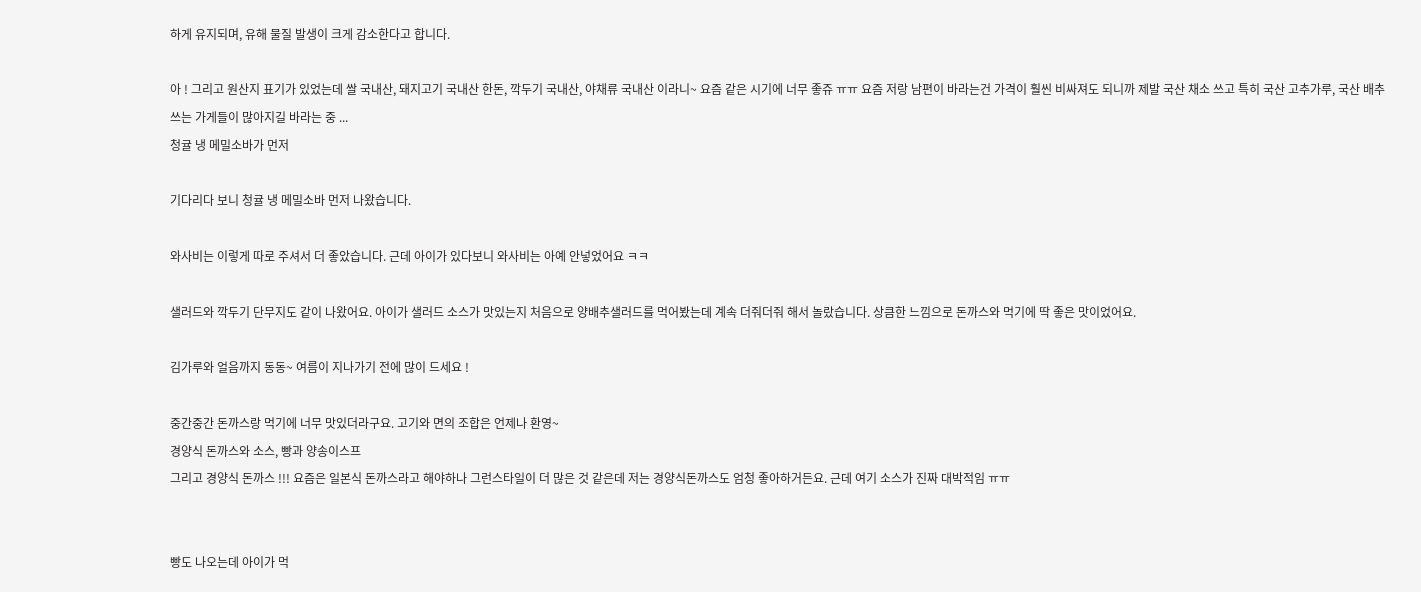하게 유지되며, 유해 물질 발생이 크게 감소한다고 합니다.

아 ! 그리고 원산지 표기가 있었는데 쌀 국내산, 돼지고기 국내산 한돈, 깍두기 국내산, 야채류 국내산 이라니~ 요즘 같은 시기에 너무 좋쥬 ㅠㅠ 요즘 저랑 남편이 바라는건 가격이 훨씬 비싸져도 되니까 제발 국산 채소 쓰고 특히 국산 고추가루, 국산 배추쓰는 가게들이 많아지길 바라는 중 ...
청귤 냉 메밀소바가 먼저

기다리다 보니 청귤 냉 메밀소바 먼저 나왔습니다.

와사비는 이렇게 따로 주셔서 더 좋았습니다. 근데 아이가 있다보니 와사비는 아예 안넣었어요 ㅋㅋ

샐러드와 깍두기 단무지도 같이 나왔어요. 아이가 샐러드 소스가 맛있는지 처음으로 양배추샐러드를 먹어봤는데 계속 더줘더줘 해서 놀랐습니다. 상큼한 느낌으로 돈까스와 먹기에 딱 좋은 맛이었어요.

김가루와 얼음까지 동동~ 여름이 지나가기 전에 많이 드세요 !

중간중간 돈까스랑 먹기에 너무 맛있더라구요. 고기와 면의 조합은 언제나 환영~
경양식 돈까스와 소스, 빵과 양송이스프
그리고 경양식 돈까스 !!! 요즘은 일본식 돈까스라고 해야하나 그런스타일이 더 많은 것 같은데 저는 경양식돈까스도 엄청 좋아하거든요. 근데 여기 소스가 진짜 대박적임 ㅠㅠ


빵도 나오는데 아이가 먹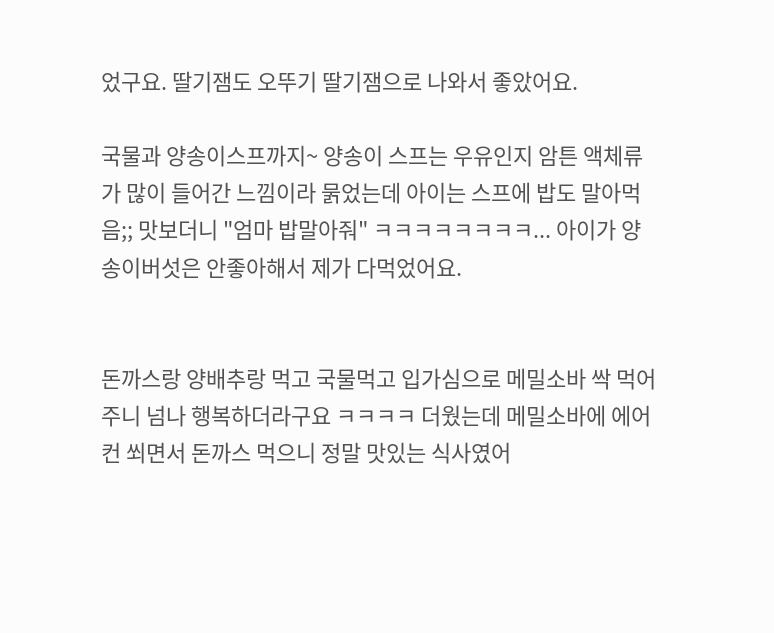었구요. 딸기잼도 오뚜기 딸기잼으로 나와서 좋았어요.

국물과 양송이스프까지~ 양송이 스프는 우유인지 암튼 액체류가 많이 들어간 느낌이라 묽었는데 아이는 스프에 밥도 말아먹음;; 맛보더니 "엄마 밥말아줘" ㅋㅋㅋㅋㅋㅋㅋㅋ... 아이가 양송이버섯은 안좋아해서 제가 다먹었어요.


돈까스랑 양배추랑 먹고 국물먹고 입가심으로 메밀소바 싹 먹어주니 넘나 행복하더라구요 ㅋㅋㅋㅋ 더웠는데 메밀소바에 에어컨 쐬면서 돈까스 먹으니 정말 맛있는 식사였어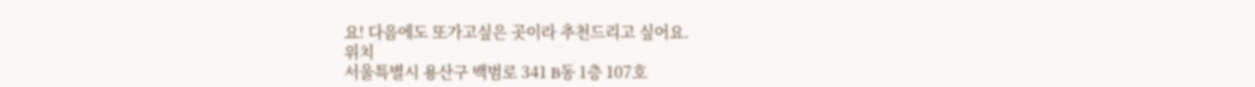요! 다음에도 또가고싶은 곳이라 추천드리고 싶어요.
위치
서울특별시 용산구 백범로 341 B동 1층 107호